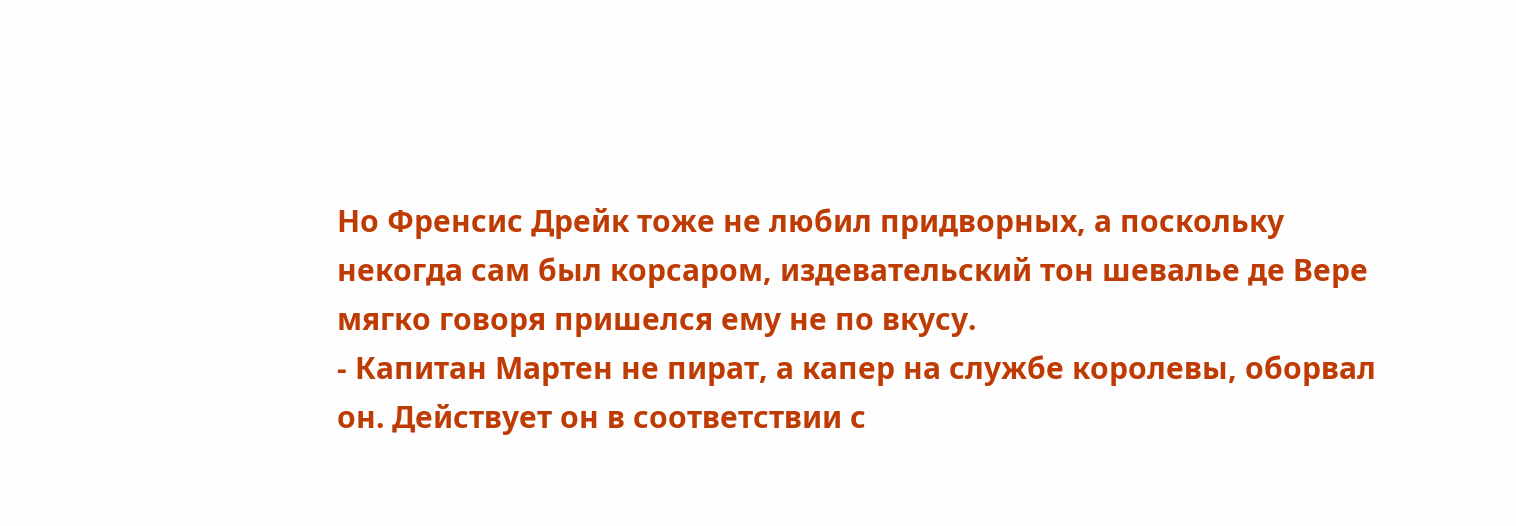Но Френсис Дрейк тоже не любил придворных, а поскольку некогда сам был корсаром, издевательский тон шевалье де Вере мягко говоря пришелся ему не по вкусу.
- Капитан Мартен не пират, а капер на службе королевы, оборвал он. Действует он в соответствии с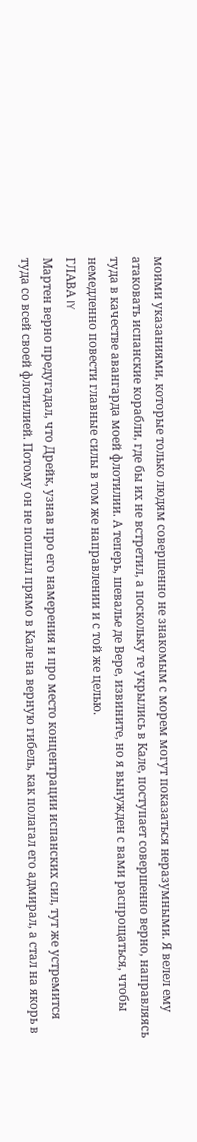моими указаниями, которые только людям совершенно не знакомым с морем могут показаться неразумными. Я велел ему атаковать испанские корабли, где бы их не встретил, а поскольку те укрылись в Кале, поступает совершенно верно, направляясь туда в качестве авангарда моей флотилии. А теперь, шевалье де Вере, извините, но я вынужден с вами распрощаться, чтобы немедленно повести главные силы в том же направлении и с той же целью.
ГЛАВА IY
Мартен верно предугадал, что Дрейк, узнав про его намерения и про место концентрации испанских сил, тут же устремится туда со всей своей флотилией. Потому он не поплыл прямо в Кале на верную гибель, как полагал его адмирал, а стал на якорь в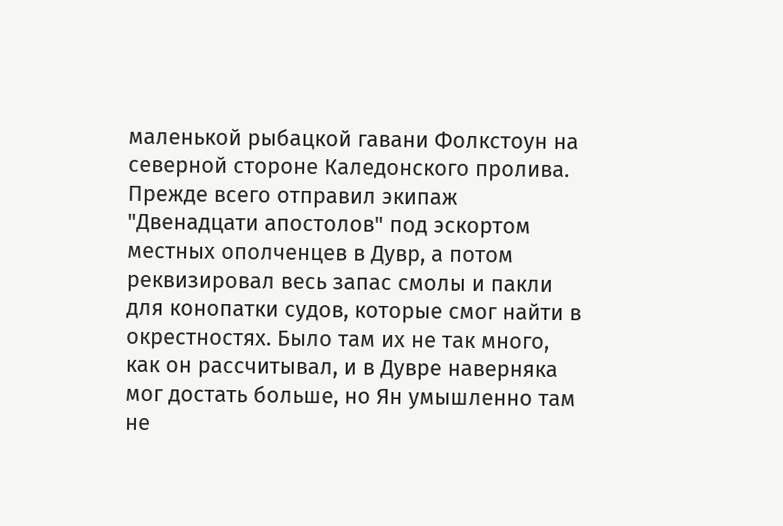маленькой рыбацкой гавани Фолкстоун на северной стороне Каледонского пролива. Прежде всего отправил экипаж "Двенадцати апостолов" под эскортом местных ополченцев в Дувр, а потом реквизировал весь запас смолы и пакли для конопатки судов, которые смог найти в окрестностях. Было там их не так много, как он рассчитывал, и в Дувре наверняка мог достать больше, но Ян умышленно там не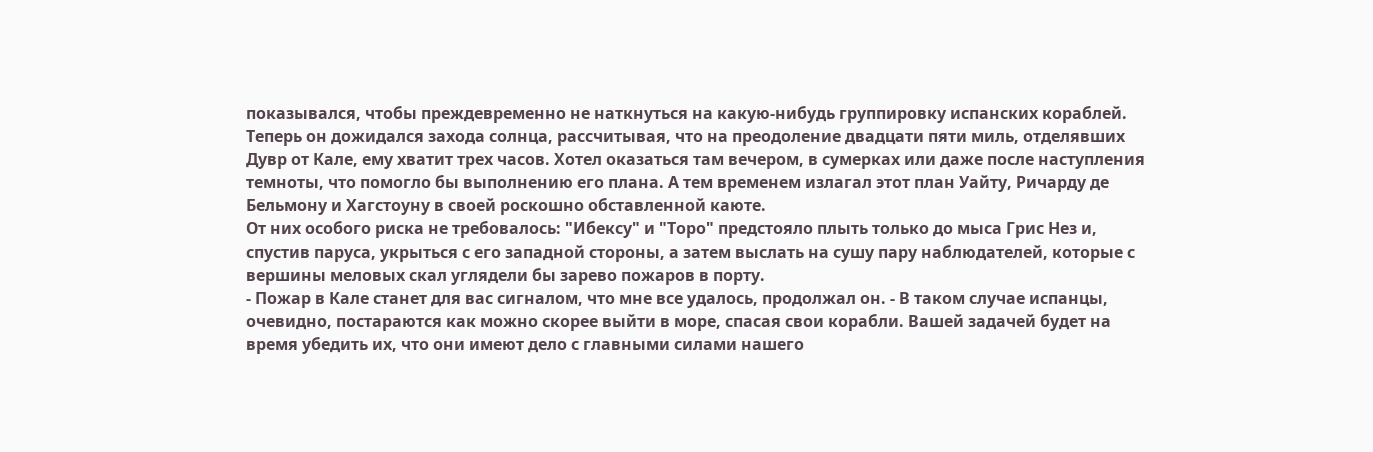показывался, чтобы преждевременно не наткнуться на какую-нибудь группировку испанских кораблей.
Теперь он дожидался захода солнца, рассчитывая, что на преодоление двадцати пяти миль, отделявших Дувр от Кале, ему хватит трех часов. Хотел оказаться там вечером, в сумерках или даже после наступления темноты, что помогло бы выполнению его плана. А тем временем излагал этот план Уайту, Ричарду де Бельмону и Хагстоуну в своей роскошно обставленной каюте.
От них особого риска не требовалось: "Ибексу" и "Торо" предстояло плыть только до мыса Грис Нез и, спустив паруса, укрыться с его западной стороны, а затем выслать на сушу пару наблюдателей, которые с вершины меловых скал углядели бы зарево пожаров в порту.
- Пожар в Кале станет для вас сигналом, что мне все удалось, продолжал он. - В таком случае испанцы, очевидно, постараются как можно скорее выйти в море, спасая свои корабли. Вашей задачей будет на время убедить их, что они имеют дело с главными силами нашего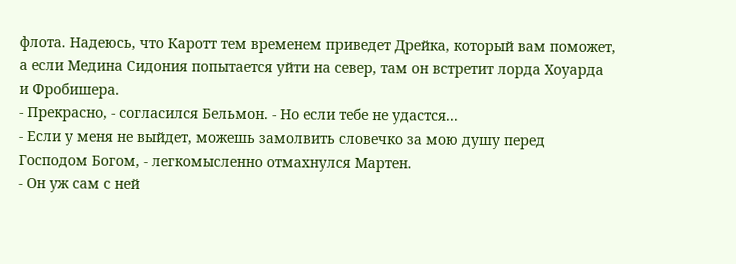флота. Надеюсь, что Каротт тем временем приведет Дрейка, который вам поможет, а если Медина Сидония попытается уйти на север, там он встретит лорда Хоуарда и Фробишера.
- Прекрасно, - согласился Бельмон. - Но если тебе не удастся...
- Если у меня не выйдет, можешь замолвить словечко за мою душу перед Господом Богом, - легкомысленно отмахнулся Мартен.
- Он уж сам с ней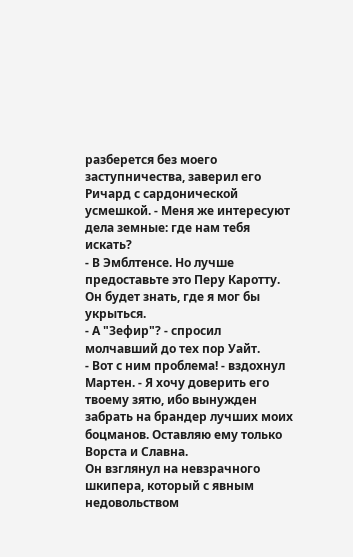разберется без моего заступничества, заверил его Ричард с сардонической усмешкой. - Меня же интересуют дела земные: где нам тебя искать?
- В Эмблтенсе. Но лучше предоставьте это Перу Каротту. Он будет знать, где я мог бы укрыться.
- А "Зефир"? - спросил молчавший до тех пор Уайт.
- Вот с ним проблема! - вздохнул Мартен. - Я хочу доверить его твоему зятю, ибо вынужден забрать на брандер лучших моих боцманов. Оставляю ему только Ворста и Славна.
Он взглянул на невзрачного шкипера, который с явным недовольством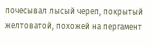почесывал лысый череп, покрытый желтоватой, похожей на пергамент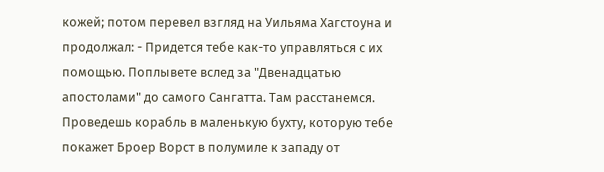кожей; потом перевел взгляд на Уильяма Хагстоуна и продолжал: - Придется тебе как-то управляться с их помощью. Поплывете вслед за "Двенадцатью апостолами" до самого Сангатта. Там расстанемся. Проведешь корабль в маленькую бухту, которую тебе покажет Броер Ворст в полумиле к западу от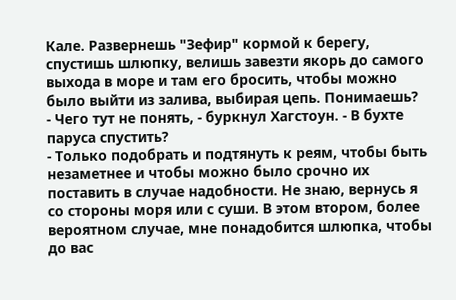Кале. Развернешь "Зефир" кормой к берегу, спустишь шлюпку, велишь завезти якорь до самого выхода в море и там его бросить, чтобы можно было выйти из залива, выбирая цепь. Понимаешь?
- Чего тут не понять, - буркнул Хагстоун. - В бухте паруса спустить?
- Только подобрать и подтянуть к реям, чтобы быть незаметнее и чтобы можно было срочно их поставить в случае надобности. Не знаю, вернусь я со стороны моря или с суши. В этом втором, более вероятном случае, мне понадобится шлюпка, чтобы до вас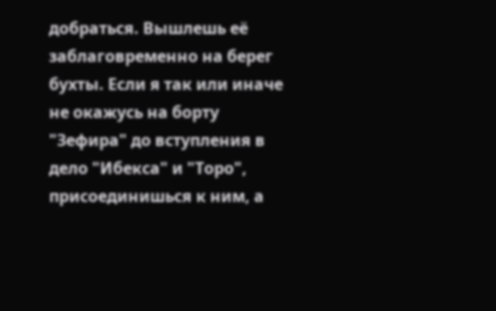добраться. Вышлешь её заблаговременно на берег бухты. Если я так или иначе не окажусь на борту "Зефира" до вступления в дело "Ибекса" и "Торо", присоединишься к ним, а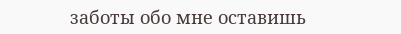заботы обо мне оставишь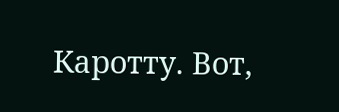Каротту. Вот,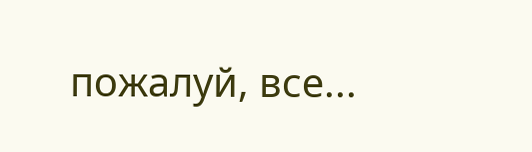пожалуй, все...